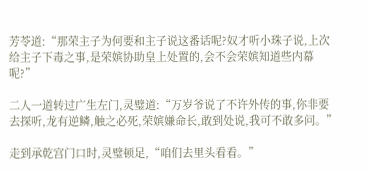芳苓道:“那荣主子为何要和主子说这番话呢?奴才听小珠子说,上次给主子下毒之事,是荣嫔协助皇上处置的,会不会荣嫔知道些内幕呢?”

二人一道转过广生左门,灵璧道:“万岁爷说了不许外传的事,你非要去探听,龙有逆鳞,触之必死,荣嫔嫌命长,敢到处说,我可不敢多问。”

走到承乾宫门口时,灵璧顿足,“咱们去里头看看。”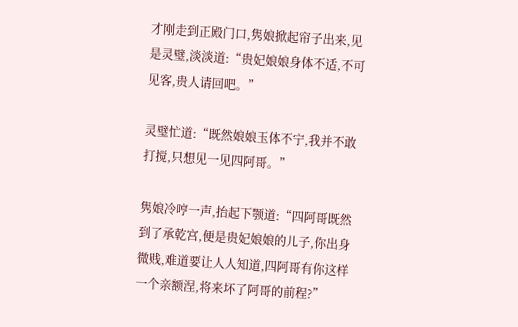才刚走到正殿门口,隽娘掀起帘子出来,见是灵璧,淡淡道:“贵妃娘娘身体不适,不可见客,贵人请回吧。”

灵璧忙道:“既然娘娘玉体不宁,我并不敢打搅,只想见一见四阿哥。”

隽娘冷哼一声,抬起下颚道:“四阿哥既然到了承乾宫,便是贵妃娘娘的儿子,你出身微贱,难道要让人人知道,四阿哥有你这样一个亲额涅,将来坏了阿哥的前程?”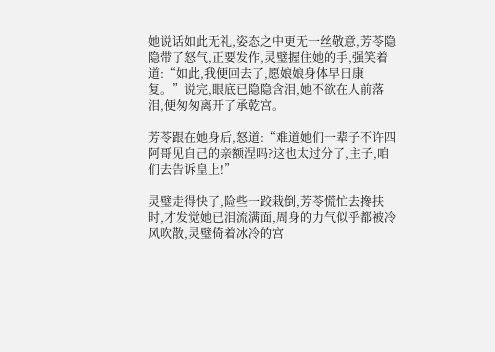她说话如此无礼,姿态之中更无一丝敬意,芳苓隐隐带了怒气,正要发作,灵璧握住她的手,强笑着道:“如此,我便回去了,愿娘娘身体早日康复。”说完,眼底已隐隐含泪,她不欲在人前落泪,便匆匆离开了承乾宫。

芳苓跟在她身后,怒道:“难道她们一辈子不许四阿哥见自己的亲额涅吗?这也太过分了,主子,咱们去告诉皇上!”

灵璧走得快了,险些一跤栽倒,芳苓慌忙去搀扶时,才发觉她已泪流满面,周身的力气似乎都被冷风吹散,灵璧倚着冰冷的宫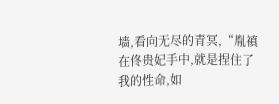墙,看向无尽的青冥,“胤禛在佟贵妃手中,就是捏住了我的性命,如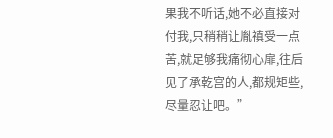果我不听话,她不必直接对付我,只稍稍让胤禛受一点苦,就足够我痛彻心扉,往后见了承乾宫的人,都规矩些,尽量忍让吧。”